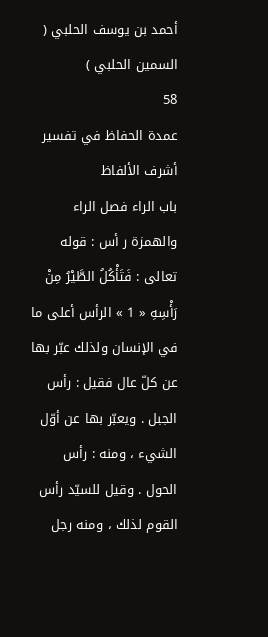أحمد بن يوسف الحلبي ( السمين الحلبي )
58
عمدة الحفاظ في تفسير أشرف الألفاظ
باب الراء فصل الراء والهمزة ر أس : قوله تعالى : فَتَأْكُلُ الطَّيْرُ مِنْ رَأْسِهِ « 1 » الرأس أعلى ما في الإنسان ولذلك عبّر بها عن كلّ عال فقيل : رأس الجبل . ويعبّر بها عن أوّل الشيء ، ومنه : رأس الحول . وقيل للسيّد رأس القوم لذلك ، ومنه رجل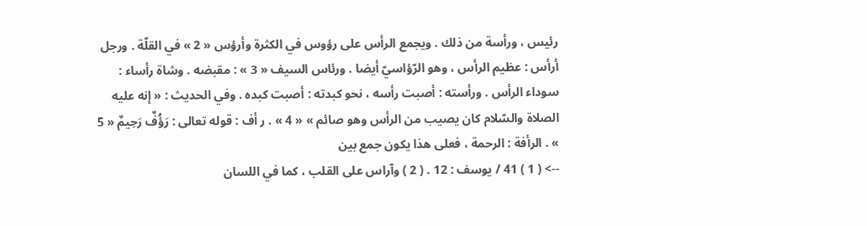رئيس ، ورأسة من ذلك . ويجمع الرأس على رؤوس في الكثرة وأرؤس « 2 » في القلّة . ورجل أرأس : عظيم الرأس ، وهو الرّؤاسيّ أيضا . ورئاس السيف « 3 » : مقبضه . وشاة رأساء : سوداء الرأس . ورأسته : أصبت رأسه ، نحو كبدته : أصبت كبده . وفي الحديث : « إنه عليه الصلاة والسّلام كان يصيب من الرأس وهو صائم » « 4 » . ر أف : قوله تعالى : رَؤُفٌ رَحِيمٌ « 5 » . الرأفة : الرحمة ، فعلى هذا يكون جمع بين
--> ( 1 ) 41 / يوسف : 12 . ( 2 ) وآراس على القلب ، كما في اللسان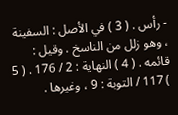- رأس . ( 3 ) في الأصل : السفينة ، وهو زلل من الناسخ . وقيل : قائمه . ( 4 ) النهاية : 2 / 176 . ( 5 ) 117 / التوبة : 9 ، وغيرها .